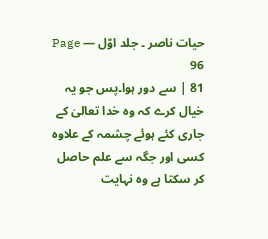حیات ناصر ۔ جلد اوّل — Page 96
81 | سے دور ہوا۔پس جو یہ خیال کرے کہ وہ خدا تعالیٰ کے جاری کئے ہوئے چشمہ کے علاوہ کسی اور جگہ سے علم حاصل کر سکتا ہے وہ نہایت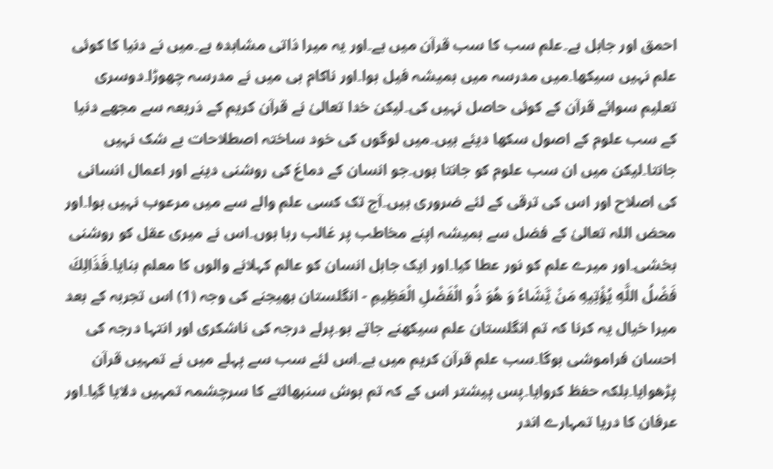احمق اور جاہل ہے۔علم سب کا سب قرآن میں ہے۔اور یہ میرا ذاتی مشاہدہ ہے۔میں نے دنیا کا کوئی علم نہیں سیکھا۔میں مدرسہ میں ہمیشہ فیل ہوا۔اور ناکام ہی میں نے مدرسہ چھوڑا۔دوسری تعلیم سوائے قرآن کے کوئی حاصل نہیں کی۔لیکن خدا تعالیٰ نے قرآن کریم کے ذریعہ سے مجھے دنیا کے سب علوم کے اصول سکھا دیئے ہیں۔میں لوگوں کی خود ساختہ اصطلاحات بے شک نہیں جانتا۔لیکن میں ان سب علوم کو جانتا ہوں۔جو انسان کے دماغ کی روشنی دینے اور اعمال انسانی کی اصلاح اور اس کی ترقی کے لئے ضروری ہیں۔آج تک کسی علم والے سے میں مرعوب نہیں ہوا۔اور محض اللہ تعالیٰ کے فضل سے ہمیشہ اپنے مخاطب پر غالب رہا ہوں۔اس نے میری عقل کو روشنی بخشی۔اور میرے علم کو نور عطا کیا۔اور ایک جاہل انسان کو عالم کہلانے والوں کا معلم بنایا۔فَذَالِكَ فَضْلُ اللَّهِ يُؤْتِيهِ مَنْ يَّشَاءُ وَ هُوَ ذُو الْفَضْلِ الْعَظِيمِ - انگلستان بھیجنے کی وجہ (1) اس تجربہ کے بعد میرا خیال یہ کرنا کہ تم انگلستان علم سیکھنے جاتے ہو۔پرلے درجہ کی ناشکری اور انتہا درجہ کی احسان فراموشی ہوگا۔سب علم قرآن کریم میں ہے۔اس لئے سب سے پہلے میں نے تمہیں قرآن پڑھوایا۔بلکہ حفظ کروایا۔پس پیشتر اس کے کہ تم ہوش سنبھالتے کا سرچشمہ تمہیں دلایا گیا۔اور عرفان کا دریا تمہارے اندر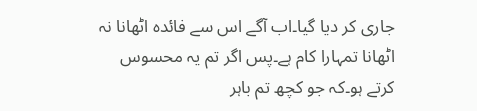جاری کر دیا گیا۔اب آگے اس سے فائدہ اٹھانا نہ اٹھانا تمہارا کام ہے۔پس اگر تم یہ محسوس کرتے ہو۔کہ جو کچھ تم باہر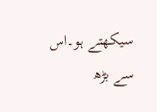سیکھتے ہو۔اس سے بڑھ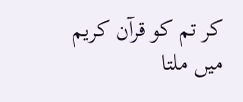کر تم کو قرآن کریم میں ملتا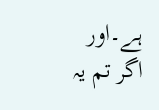ہے۔اور اگر تم یہ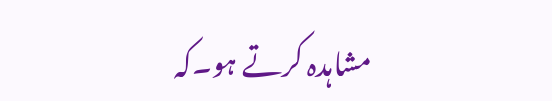مشاہدہ کرتے ہو۔کہ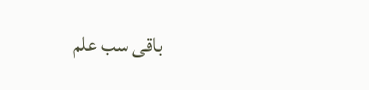باقی سب علم